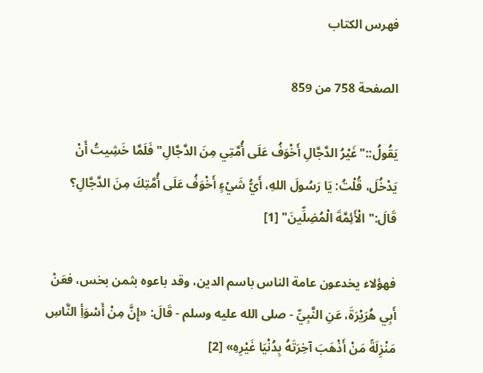فهرس الكتاب

الصفحة 758 من 859

يَقُولُ::"غَيْرُ الدَّجَّالِ أَخْوَفُ عَلَى أُمَّتِي مِنَ الدَّجَّالِ"فَلَمَّا خَشِيتُ أَنْ يَدْخُلَ، قُلْتُ: يَا رَسُولَ اللهِ، أَيُّ شَيْءٍ أَخْوَفُ عَلَى أُمَّتِكَ مِنَ الدَّجَّالِ؟ قَالَ:"الْأَئِمَّةَ الْمُضِلِّينَ" [1]

فهؤلاء يخدعون عامة الناس باسم الدين، وقد باعوه بثمن بخس، فعَنْ أَبِي هُرَيْرَةَ، عَنِ النَّبِيِّ - صلى الله عليه وسلم - قَالَ: «إِنَّ مِنْ أَسْوَأِ النَّاسِ مَنْزِلَةً مَنْ أَذْهَبَ آخِرَتَهُ بِدُنْيَا غَيْرِهِ» [2]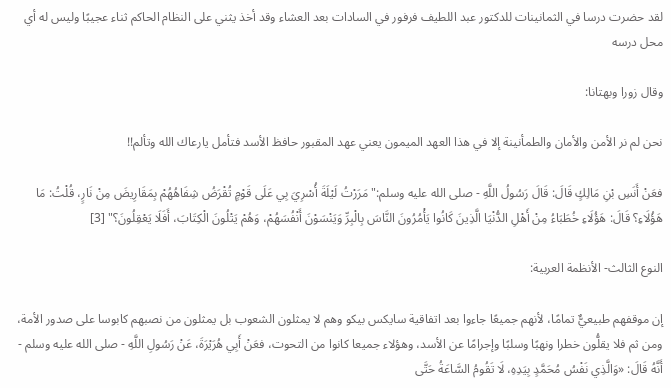لقد حضرت درسا في الثمانينات للدكتور عبد اللطيف فرفور في السادات بعد العشاء وقد أخذ يثني على النظام الحاكم ثناء عجيبًا وليس له أي محل درسه

وقال زورا وبهتانا:

نحن لم نر الأمن والأمان والطمأنينة إلا في هذا العهد الميمون يعني عهد المقبور حافظ الأسد فتأمل يارعاك الله وتألم!!

فعَنْ أَنَسِ بْنِ مَالِكٍ قَالَ: قَالَ رَسُولُ اللَّهِ - صلى الله عليه وسلم:"مَرَرْتُ لَيْلَةَ أُسْرِيَ بِي عَلَى قَوْمٍ تُقْرَضُ شِفَاهُهُمْ بِمَقَارِيضَ مِنْ نَارٍ، قُلْتُ: مَا هَؤُلَاءِ؟ قَالَ: هَؤُلَاءِ خُطَبَاءُ مِنْ أَهْلِ الدُّنْيَا الَّذِينَ كَانُوا يَأْمُرُونَ النَّاسَ بِالْبِرِّ وَيَنْسَوْنَ أَنْفُسَهُمْ، وَهُمْ يَتْلُونَ الْكِتَابَ، أَفَلَا يَعْقِلُونَ؟" [3]

النوع الثالث- الأنظمة العربية:

إن موقفهم طبيعيٌّ تمامًا، لأنهم جميعًا جاءوا بعد اتفاقية سايكس بيكو وهم لا يمثلون الشعوب بل يمثلون من نصبهم كابوسا على صدور الأمة، ومن ثم فلا يقلُّون خطرا ونهبًا وسلبًا وإجرامًا عن الأسد، وهؤلاء جميعا كانوا من التحوت، فعَنْ أَبِي هُرَيْرَةَ، عَنْ رَسُولِ اللَّهِ - صلى الله عليه وسلم - أَنَّهُ قَالَ: «وَالَّذِي نَفْسُ مُحَمَّدٍ بِيَدِهِ، لَا تَقُومُ السَّاعَةُ حَتَّى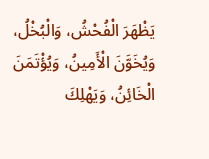يَظْهَرَ الْفُحْشُ، وَالْبُخْلُ، وَيُخَوَّنَ الْأَمِينُ، وَيُؤْتَمَنَ الْخَائِنُ، وَيَهْلِكَ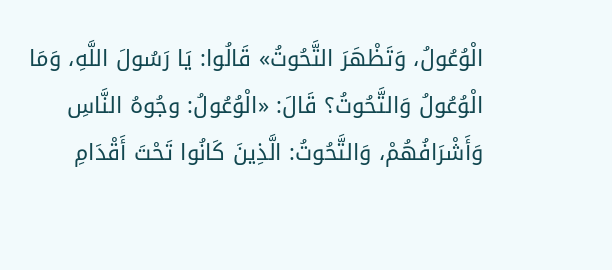الْوُعُولُ، وَتَظْهَرَ التَّحُوتُ» قَالُوا: يَا رَسُولَ اللَّهِ، وَمَا الْوُعُولُ وَالتَّحُوتُ؟ قَالَ: «الْوُعُولُ: وجُوهُ النَّاسِ وَأَشْرَافُهُمْ، وَالتَّحُوتُ: الَّذِينَ كَانُوا تَحْتَ أَقْدَامِ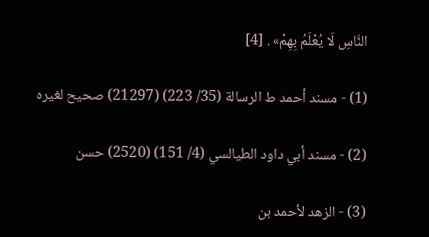النَّاسِ لَا يُعْلَمُ بِهِمْ» . [4]

(1) - مسند أحمد ط الرسالة (35/ 223) (21297) صحيح لغيره

(2) - مسند أبي داود الطيالسي (4/ 151) (2520) حسن

(3) - الزهد لأحمد بن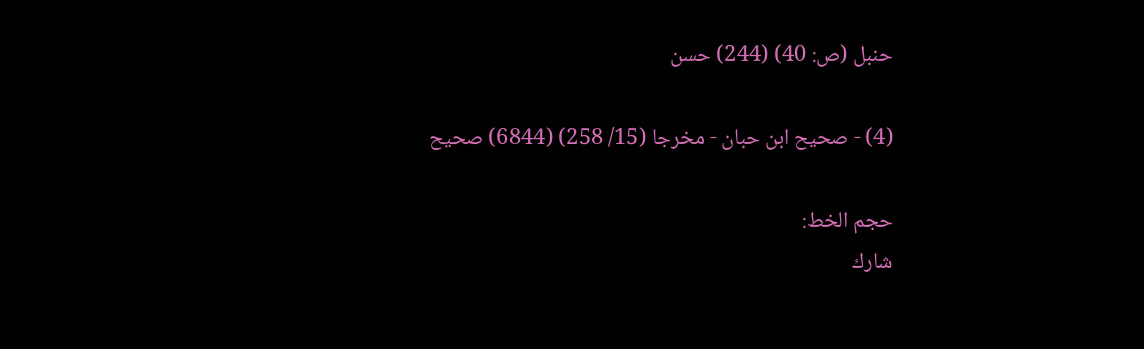حنبل (ص: 40) (244) حسن

(4) - صحيح ابن حبان - مخرجا (15/ 258) (6844) صحيح

حجم الخط:
شارك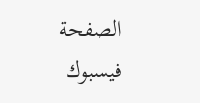الصفحة
فيسبوك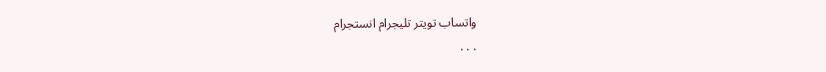واتساب تويتر تليجرام انستجرام
. . .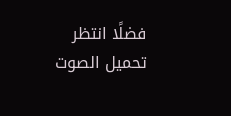فضلًا انتظر تحميل الصوت